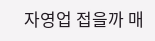자영업 접을까 매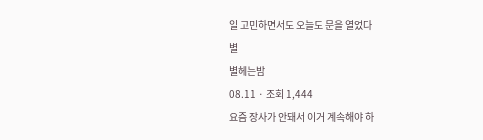일 고민하면서도 오늘도 문을 열었다
별
별헤는밤
08.11 · 조회 1,444
요즘 장사가 안돼서 이거 계속해야 하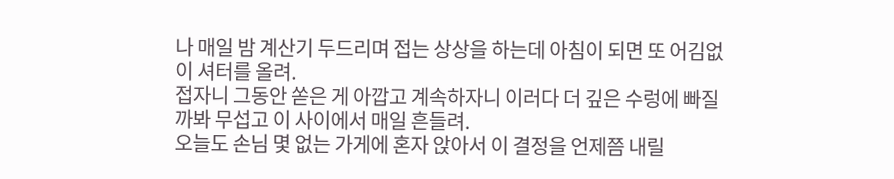나 매일 밤 계산기 두드리며 접는 상상을 하는데 아침이 되면 또 어김없이 셔터를 올려.
접자니 그동안 쏟은 게 아깝고 계속하자니 이러다 더 깊은 수렁에 빠질까봐 무섭고 이 사이에서 매일 흔들려.
오늘도 손님 몇 없는 가게에 혼자 앉아서 이 결정을 언제쯤 내릴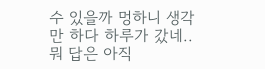수 있을까 멍하니 생각만 하다 하루가 갔네..
뭐 답은 아직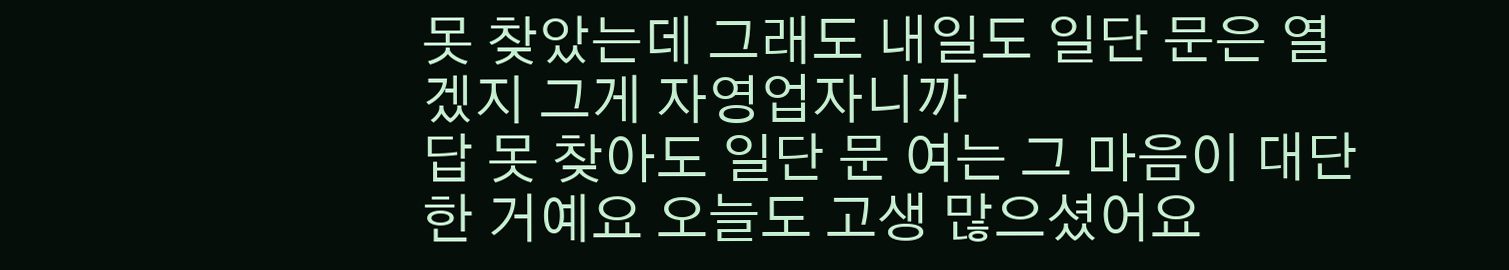못 찾았는데 그래도 내일도 일단 문은 열겠지 그게 자영업자니까
답 못 찾아도 일단 문 여는 그 마음이 대단한 거예요 오늘도 고생 많으셨어요